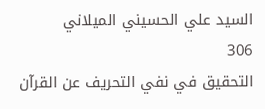السيد علي الحسيني الميلاني
306
التحقيق في نفي التحريف عن القرآن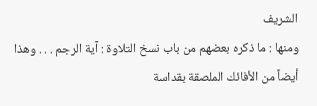الشريف
ومنها : ما ذكره بعضهم من باب نسخ التلاوة : آية الرجم . . . وهذا أيضاً من الأفائك الملصقة بقداسة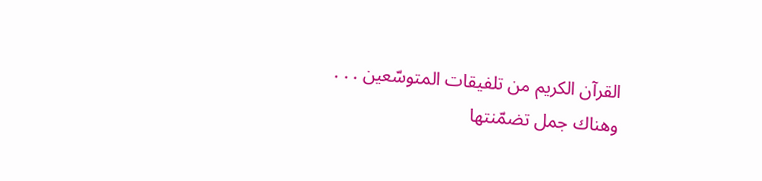القرآن الكريم من تلفيقات المتوسّعين . . . وهناك جمل تضمّنتها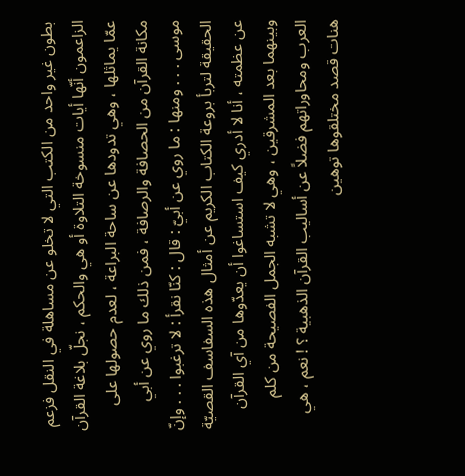بطون غير واحد من الكتب التي لا تخلو عن مساهلة في النقل فزعم الزاعمون أنّها أيات منسوخة التلاوة أو هي والحكم ، نجلّ بلاغة القرآن عمّا يماثلها ، وهي تدودها عن ساحة البراعة ، لعدم حصولها على مكانة القرآن من الحصافة والرصافة ، فمن ذلك ما روي عن أبي موسى . . . ومنها : ما روي عن أبيّ : قال : كنّا نقرأ : لا ترغبوا . . . وإنّ الحقيقة لتربأ بروعة الكتاب الكريم عن أمثال هذه السفاسف القصيّة عن عظمته ، أنا لا أدري كيف استساغوا أن يعدّوها من آي القرآن وبينهما بعد المشرقين ، وهي لا تشبه الجمل الفصيحة من كلم العرب ومحاوراتهم فضلاً عن أساليب القرآن الذهبية ؟ ! نعم ، هي هنات قصد مختلقوها توهين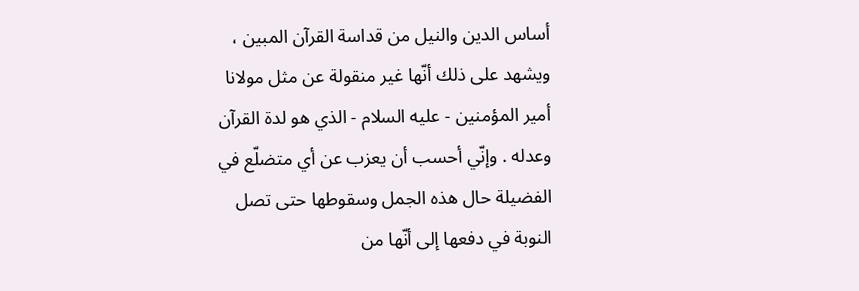أساس الدين والنيل من قداسة القرآن المبين ، ويشهد على ذلك أنّها غير منقولة عن مثل مولانا أمير المؤمنين - عليه السلام - الذي هو لدة القرآن وعدله . وإنّي أحسب أن يعزب عن أي متضلّع في الفضيلة حال هذه الجمل وسقوطها حتى تصل النوبة في دفعها إلى أنّها من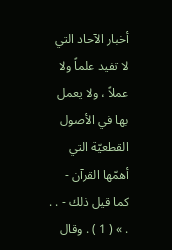أخبار الآحاد التي لا تفيد علماً ولا عملاً ، ولا يعمل بها في الأصول القطعيّة التي أهمّها القرآن - كما قيل ذلك - . . . » ( 1 ) . وقال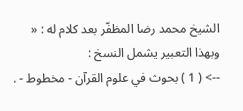الشيخ محمد رضا المظفّر بعد كلام له : « وبهذا التعبير يشمل النسخ :
--> ( 1 ) بحوث في علوم القرآن - مخطوط - .